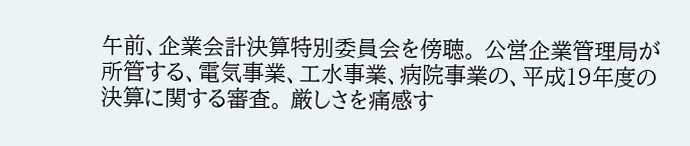午前、企業会計決算特別委員会を傍聴。 公営企業管理局が所管する、電気事業、工水事業、病院事業の、平成19年度の決算に関する審査。 厳しさを痛感す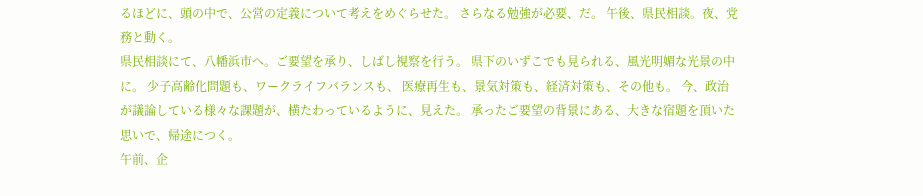るほどに、頭の中で、公営の定義について考えをめぐらせた。 さらなる勉強が必要、だ。 午後、県民相談。夜、党務と動く。
県民相談にて、八幡浜市へ。ご要望を承り、しばし視察を行う。 県下のいずこでも見られる、風光明媚な光景の中に。 少子高齢化問題も、ワークライフバランスも、 医療再生も、景気対策も、経済対策も、その他も。 今、政治が議論している様々な課題が、横たわっているように、見えた。 承ったご要望の背景にある、大きな宿題を頂いた思いで、帰途につく。
午前、企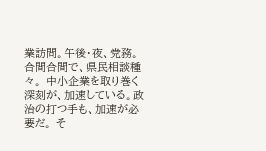業訪問。午後・夜、党務。 合間合間で、県民相談種々。 中小企業を取り巻く深刻が、加速している。政治の打つ手も、加速が必要だ。 そ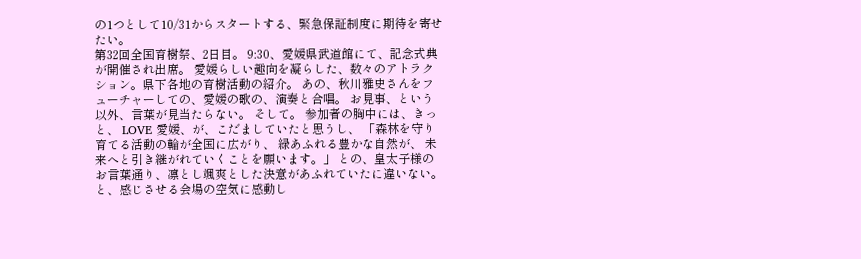の1つとして10/31からスタートする、緊急保証制度に期待を寄せたい。
第32回全国育樹祭、2日目。 9:30、愛媛県武道館にて、記念式典が開催され出席。 愛媛らしい趣向を凝らした、数々のアトラクション。県下各地の育樹活動の紹介。 あの、秋川雅史さんをフューチャーしての、愛媛の歌の、演奏と合唱。 お見事、という以外、言葉が見当たらない。 そして。 参加者の胸中には、きっと、 LOVE 愛媛、が、こだましていたと思うし、 「森林を守り育てる活動の輪が全国に広がり、 緑あふれる豊かな自然が、 未来へと引き継がれていくことを願います。」 との、皇太子様のお言葉通り、凛とし颯爽とした決意があふれていたに違いない。 と、感じさせる会場の空気に感動し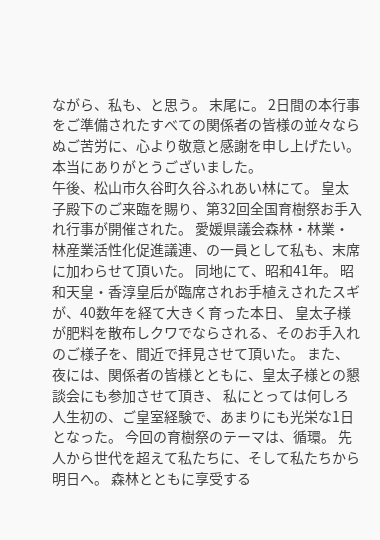ながら、私も、と思う。 末尾に。 2日間の本行事をご準備されたすべての関係者の皆様の並々ならぬご苦労に、心より敬意と感謝を申し上げたい。 本当にありがとうございました。
午後、松山市久谷町久谷ふれあい林にて。 皇太子殿下のご来臨を賜り、第32回全国育樹祭お手入れ行事が開催された。 愛媛県議会森林・林業・林産業活性化促進議連、の一員として私も、末席に加わらせて頂いた。 同地にて、昭和41年。 昭和天皇・香淳皇后が臨席されお手植えされたスギが、40数年を経て大きく育った本日、 皇太子様が肥料を散布しクワでならされる、そのお手入れのご様子を、間近で拝見させて頂いた。 また、夜には、関係者の皆様とともに、皇太子様との懇談会にも参加させて頂き、 私にとっては何しろ人生初の、ご皇室経験で、あまりにも光栄な1日となった。 今回の育樹祭のテーマは、循環。 先人から世代を超えて私たちに、そして私たちから明日へ。 森林とともに享受する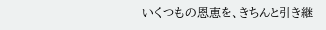いくつもの恩恵を、きちんと引き継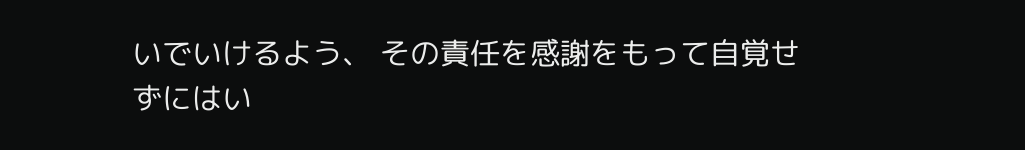いでいけるよう、 その責任を感謝をもって自覚せずにはい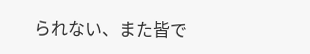られない、また皆で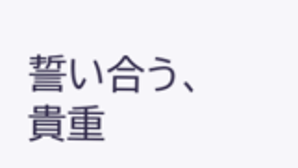誓い合う、貴重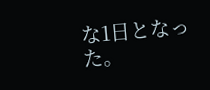な1日となった。